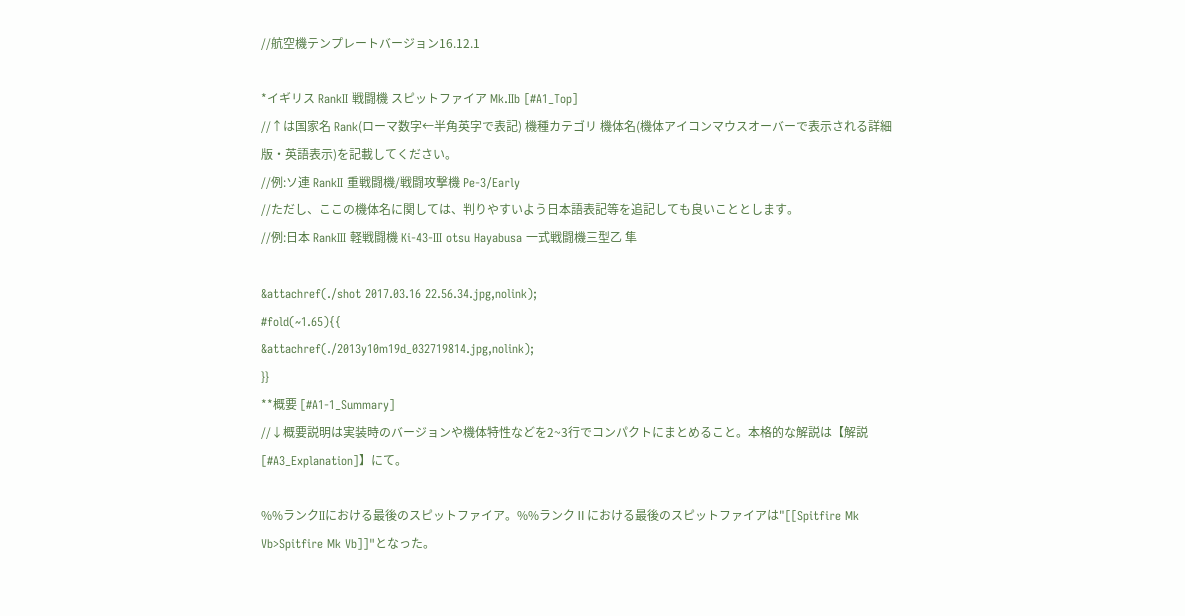//航空機テンプレートバージョン16.12.1

*イギリス RankII 戦闘機 スピットファイア Mk.IIb [#A1_Top]
//↑は国家名 Rank(ローマ数字←半角英字で表記) 機種カテゴリ 機体名(機体アイコンマウスオーバーで表示される詳細版・英語表示)を記載してください。
//例:ソ連 RankII 重戦闘機/戦闘攻撃機 Pe-3/Early
//ただし、ここの機体名に関しては、判りやすいよう日本語表記等を追記しても良いこととします。
//例:日本 RankIII 軽戦闘機 Ki-43-III otsu Hayabusa 一式戦闘機三型乙 隼

&attachref(./shot 2017.03.16 22.56.34.jpg,nolink);
#fold(~1.65){{
&attachref(./2013y10m19d_032719814.jpg,nolink);
}}
**概要 [#A1-1_Summary]
//↓概要説明は実装時のバージョンや機体特性などを2~3行でコンパクトにまとめること。本格的な解説は【解説 [#A3_Explanation]】にて。

%%ランクIIにおける最後のスピットファイア。%%ランクⅡにおける最後のスピットファイアは"[[Spitfire Mk Vb>Spitfire Mk Vb]]"となった。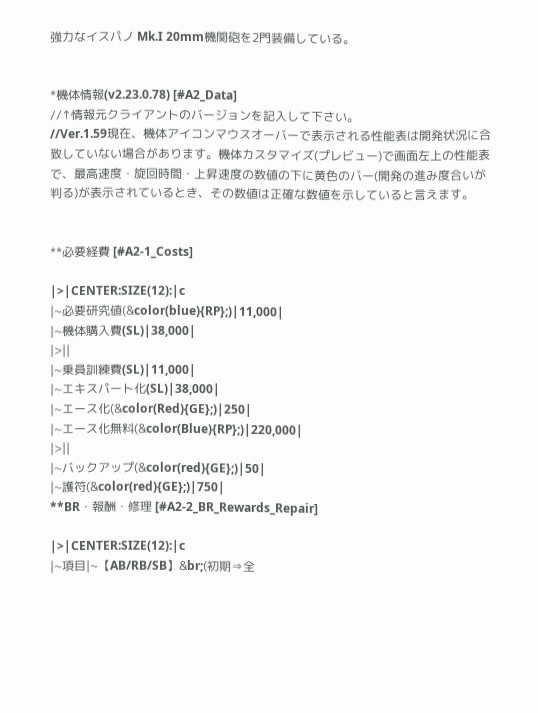強力なイスパノ Mk.I 20mm機関砲を2門装備している。


*機体情報(v2.23.0.78) [#A2_Data]
//↑情報元クライアントのバージョンを記入して下さい。
//Ver.1.59現在、機体アイコンマウスオーバーで表示される性能表は開発状況に合致していない場合があります。機体カスタマイズ(プレビュー)で画面左上の性能表で、最高速度・旋回時間・上昇速度の数値の下に黄色のバー(開発の進み度合いが判る)が表示されているとき、その数値は正確な数値を示していると言えます。


**必要経費 [#A2-1_Costs]

|>|CENTER:SIZE(12):|c
|~必要研究値(&color(blue){RP};)|11,000|
|~機体購入費(SL)|38,000|
|>||
|~乗員訓練費(SL)|11,000|
|~エキスパート化(SL)|38,000|
|~エース化(&color(Red){GE};)|250|
|~エース化無料(&color(Blue){RP};)|220,000|
|>||
|~バックアップ(&color(red){GE};)|50|
|~護符(&color(red){GE};)|750|
**BR・報酬・修理 [#A2-2_BR_Rewards_Repair]

|>|CENTER:SIZE(12):|c
|~項目|~【AB/RB/SB】&br;(初期⇒全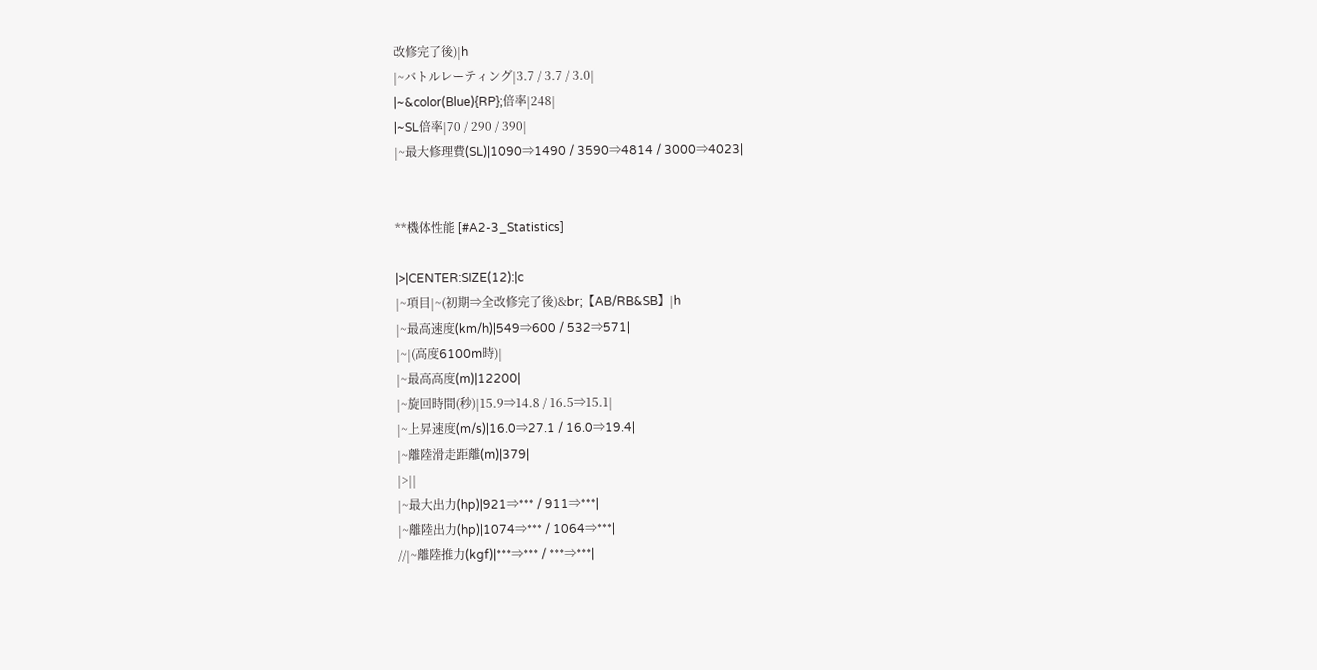改修完了後)|h
|~バトルレーティング|3.7 / 3.7 / 3.0|
|~&color(Blue){RP};倍率|248|
|~SL倍率|70 / 290 / 390|
|~最大修理費(SL)|1090⇒1490 / 3590⇒4814 / 3000⇒4023|


**機体性能 [#A2-3_Statistics]

|>|CENTER:SIZE(12):|c
|~項目|~(初期⇒全改修完了後)&br;【AB/RB&SB】|h
|~最高速度(km/h)|549⇒600 / 532⇒571|
|~|(高度6100m時)|
|~最高高度(m)|12200|
|~旋回時間(秒)|15.9⇒14.8 / 16.5⇒15.1|
|~上昇速度(m/s)|16.0⇒27.1 / 16.0⇒19.4|
|~離陸滑走距離(m)|379|
|>||
|~最大出力(hp)|921⇒*** / 911⇒***|
|~離陸出力(hp)|1074⇒*** / 1064⇒***|
//|~離陸推力(kgf)|***⇒*** / ***⇒***|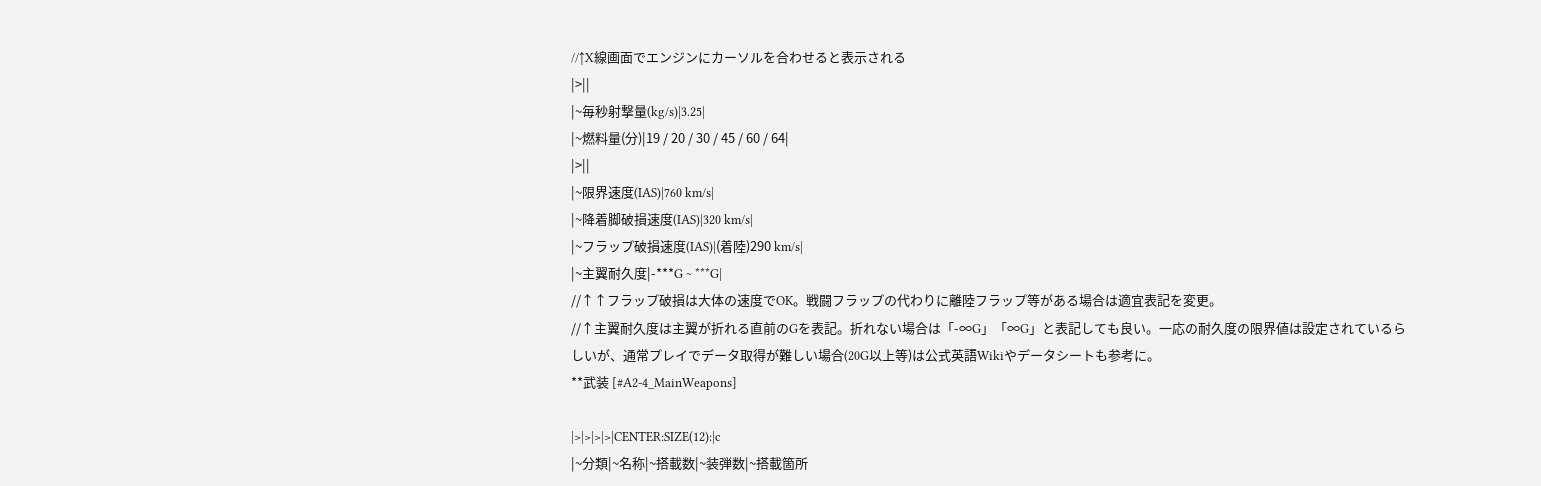//↑X線画面でエンジンにカーソルを合わせると表示される
|>||
|~毎秒射撃量(kg/s)|3.25|
|~燃料量(分)|19 / 20 / 30 / 45 / 60 / 64|
|>||
|~限界速度(IAS)|760 km/s|
|~降着脚破損速度(IAS)|320 km/s|
|~フラップ破損速度(IAS)|(着陸)290 km/s|
|~主翼耐久度|-***G ~ ***G|
//↑↑フラップ破損は大体の速度でOK。戦闘フラップの代わりに離陸フラップ等がある場合は適宜表記を変更。
//↑主翼耐久度は主翼が折れる直前のGを表記。折れない場合は「-∞G」「∞G」と表記しても良い。一応の耐久度の限界値は設定されているらしいが、通常プレイでデータ取得が難しい場合(20G以上等)は公式英語Wikiやデータシートも参考に。
**武装 [#A2-4_MainWeapons]

|>|>|>|>|CENTER:SIZE(12):|c
|~分類|~名称|~搭載数|~装弾数|~搭載箇所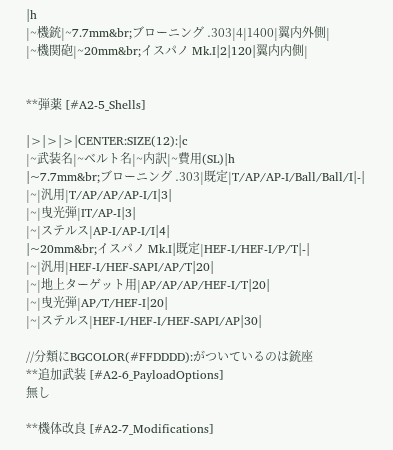|h
|~機銃|~7.7mm&br;ブローニング .303|4|1400|翼内外側|
|~機関砲|~20mm&br;イスパノ Mk.I|2|120|翼内内側|


**弾薬 [#A2-5_Shells]

|>|>|>|CENTER:SIZE(12):|c
|~武装名|~ベルト名|~内訳|~費用(SL)|h
|~7.7mm&br;ブローニング .303|既定|T/AP/AP-I/Ball/Ball/I|-|
|~|汎用|T/AP/AP/AP-I/I|3|
|~|曳光弾|IT/AP-I|3|
|~|ステルス|AP-I/AP-I/I|4|
|~20mm&br;イスパノ Mk.I|既定|HEF-I/HEF-I/P/T|-|
|~|汎用|HEF-I/HEF-SAPI/AP/T|20|
|~|地上ターゲット用|AP/AP/AP/HEF-I/T|20|
|~|曳光弾|AP/T/HEF-I|20|
|~|ステルス|HEF-I/HEF-I/HEF-SAPI/AP|30|

//分類にBGCOLOR(#FFDDDD):がついているのは銃座
**追加武装 [#A2-6_PayloadOptions]
無し

**機体改良 [#A2-7_Modifications]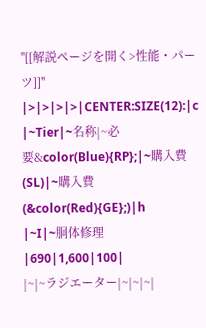''[[解説ページを開く>性能・パーツ]]''
|>|>|>|>|CENTER:SIZE(12):|c
|~Tier|~名称|~必要&color(Blue){RP};|~購入費(SL)|~購入費(&color(Red){GE};)|h
|~I|~胴体修理|690|1,600|100|
|~|~ラジエーター|~|~|~|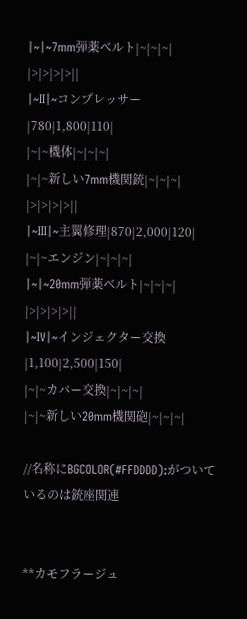|~|~7mm弾薬ベルト|~|~|~|
|>|>|>|>||
|~II|~コンプレッサー|780|1,800|110|
|~|~機体|~|~|~|
|~|~新しい7mm機関銃|~|~|~|
|>|>|>|>||
|~III|~主翼修理|870|2,000|120|
|~|~エンジン|~|~|~|
|~|~20mm弾薬ベルト|~|~|~|
|>|>|>|>||
|~IV|~インジェクター交換|1,100|2,500|150|
|~|~カバー交換|~|~|~|
|~|~新しい20mm機関砲|~|~|~|

//名称にBGCOLOR(#FFDDDD):がついているのは銃座関連


**カモフラージュ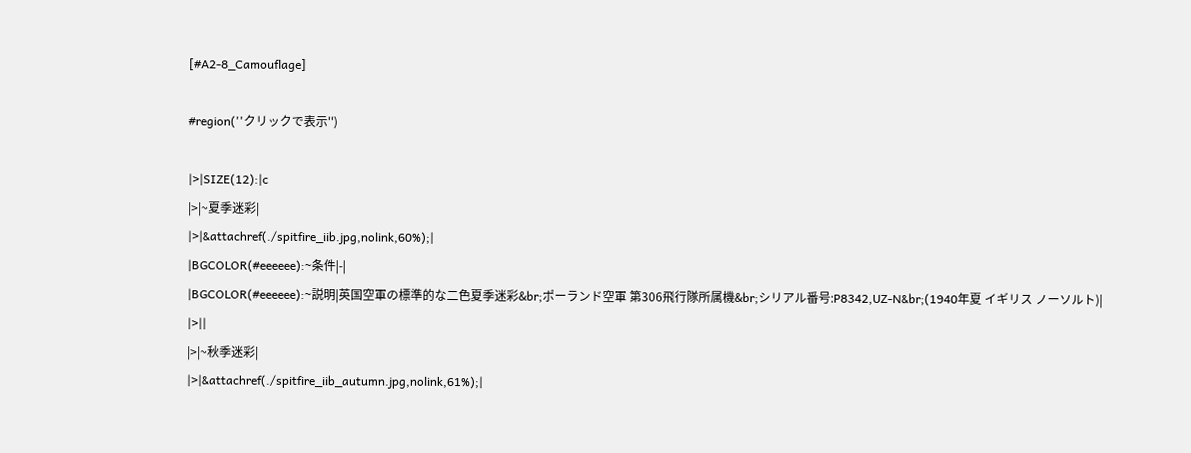[#A2-8_Camouflage]

#region(''クリックで表示'')

|>|SIZE(12):|c
|>|~夏季迷彩|
|>|&attachref(./spitfire_iib.jpg,nolink,60%);|
|BGCOLOR(#eeeeee):~条件|-|
|BGCOLOR(#eeeeee):~説明|英国空軍の標準的な二色夏季迷彩&br;ポーランド空軍 第306飛行隊所属機&br;シリアル番号:P8342,UZ-N&br;(1940年夏 イギリス ノーソルト)|
|>||
|>|~秋季迷彩|
|>|&attachref(./spitfire_iib_autumn.jpg,nolink,61%);|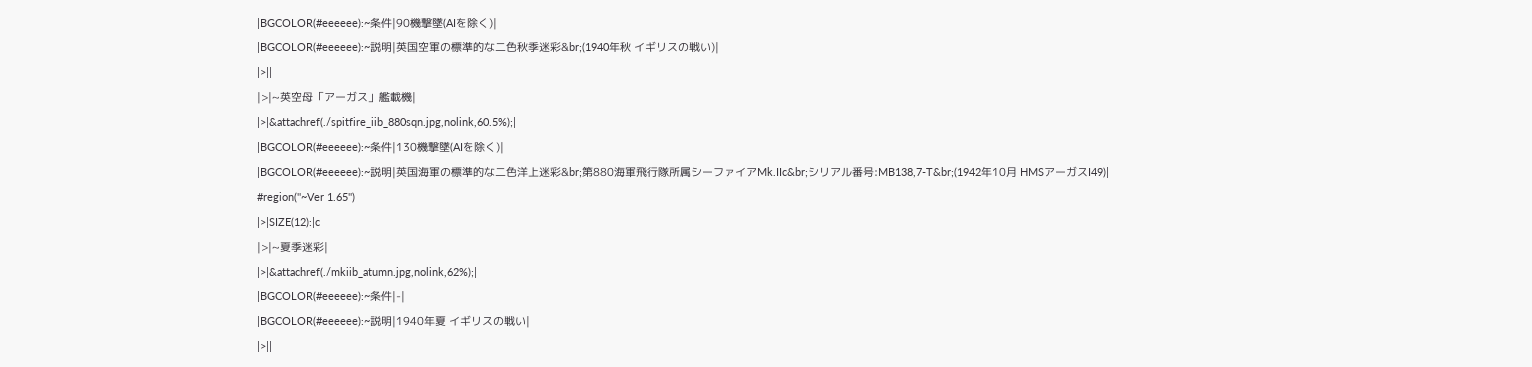|BGCOLOR(#eeeeee):~条件|90機撃墜(AIを除く)|
|BGCOLOR(#eeeeee):~説明|英国空軍の標準的な二色秋季迷彩&br;(1940年秋 イギリスの戦い)|
|>||
|>|~英空母「アーガス」艦載機|
|>|&attachref(./spitfire_iib_880sqn.jpg,nolink,60.5%);|
|BGCOLOR(#eeeeee):~条件|130機撃墜(AIを除く)|
|BGCOLOR(#eeeeee):~説明|英国海軍の標準的な二色洋上迷彩&br;第880海軍飛行隊所属シーファイアMk.IIc&br;シリアル番号:MB138,7-T&br;(1942年10月 HMSアーガスI49)|
#region(''~Ver 1.65'')
|>|SIZE(12):|c
|>|~夏季迷彩|
|>|&attachref(./mkiib_atumn.jpg,nolink,62%);|
|BGCOLOR(#eeeeee):~条件|-|
|BGCOLOR(#eeeeee):~説明|1940年夏 イギリスの戦い|
|>||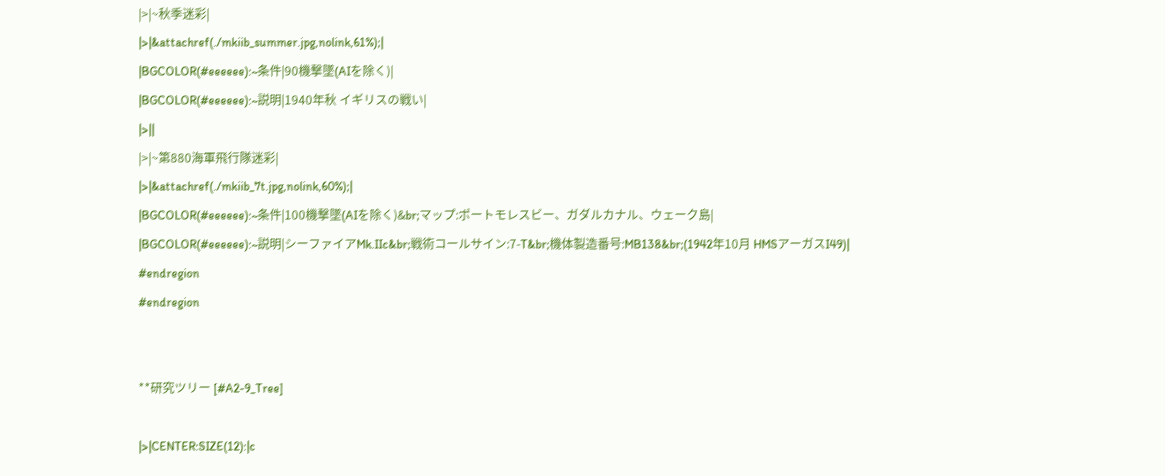|>|~秋季迷彩|
|>|&attachref(./mkiib_summer.jpg,nolink,61%);|
|BGCOLOR(#eeeeee):~条件|90機撃墜(AIを除く)|
|BGCOLOR(#eeeeee):~説明|1940年秋 イギリスの戦い|
|>||
|>|~第880海軍飛行隊迷彩|
|>|&attachref(./mkiib_7t.jpg,nolink,60%);|
|BGCOLOR(#eeeeee):~条件|100機撃墜(AIを除く)&br;マップ:ポートモレスビー、ガダルカナル、ウェーク島|
|BGCOLOR(#eeeeee):~説明|シーファイアMk.IIc&br;戦術コールサイン:7-T&br;機体製造番号:MB138&br;(1942年10月 HMSアーガスI49)|
#endregion
#endregion


**研究ツリー [#A2-9_Tree]

|>|CENTER:SIZE(12):|c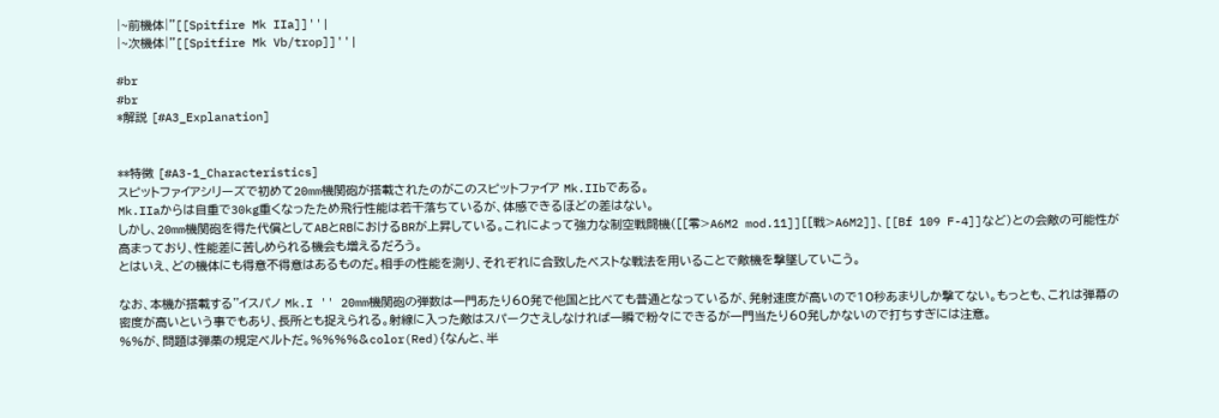|~前機体|''[[Spitfire Mk IIa]]''|
|~次機体|''[[Spitfire Mk Vb/trop]]''|

#br
#br
*解説 [#A3_Explanation]


**特徴 [#A3-1_Characteristics]
スピットファイアシリーズで初めて20mm機関砲が搭載されたのがこのスピットファイア Mk.IIbである。
Mk.IIaからは自重で30kg重くなったため飛行性能は若干落ちているが、体感できるほどの差はない。
しかし、20mm機関砲を得た代償としてABとRBにおけるBRが上昇している。これによって強力な制空戦闘機([[零>A6M2 mod.11]][[戦>A6M2]]、[[Bf 109 F-4]]など)との会敵の可能性が高まっており、性能差に苦しめられる機会も増えるだろう。
とはいえ、どの機体にも得意不得意はあるものだ。相手の性能を測り、それぞれに合致したベストな戦法を用いることで敵機を撃墜していこう。

なお、本機が搭載する''イスパノ Mk.I '' 20mm機関砲の弾数は一門あたり60発で他国と比べても普通となっているが、発射速度が高いので10秒あまりしか撃てない。もっとも、これは弾幕の密度が高いという事でもあり、長所とも捉えられる。射線に入った敵はスパークさえしなければ一瞬で粉々にできるが一門当たり60発しかないので打ちすぎには注意。
%%が、問題は弾薬の規定ベルトだ。%%%%&color(Red){なんと、半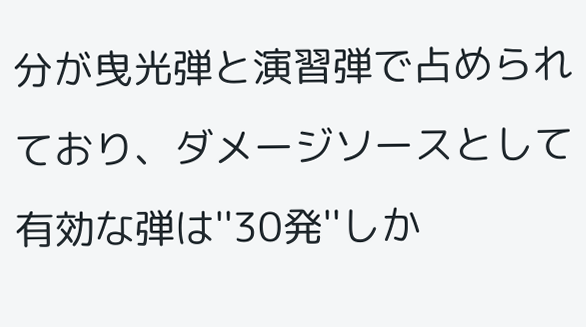分が曳光弾と演習弾で占められており、ダメージソースとして有効な弾は''30発''しか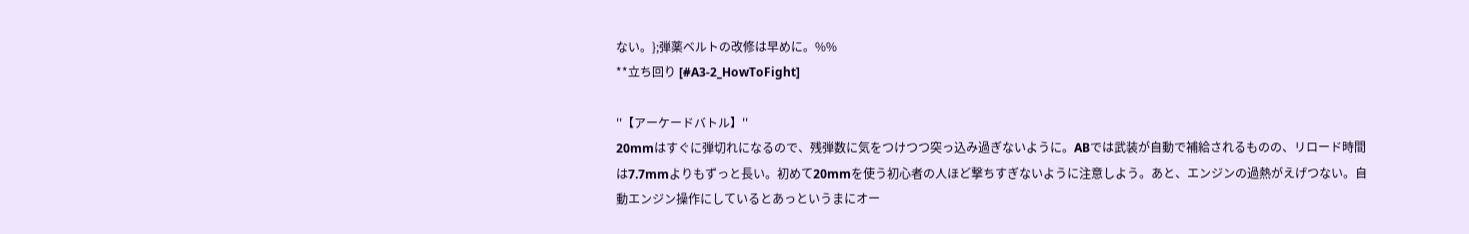ない。};弾薬ベルトの改修は早めに。%%
**立ち回り [#A3-2_HowToFight]

''【アーケードバトル】''
20mmはすぐに弾切れになるので、残弾数に気をつけつつ突っ込み過ぎないように。ABでは武装が自動で補給されるものの、リロード時間は7.7mmよりもずっと長い。初めて20mmを使う初心者の人ほど撃ちすぎないように注意しよう。あと、エンジンの過熱がえげつない。自動エンジン操作にしているとあっというまにオー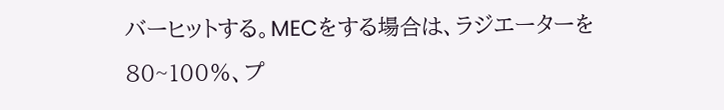バーヒットする。MECをする場合は、ラジエーターを80~100%、プ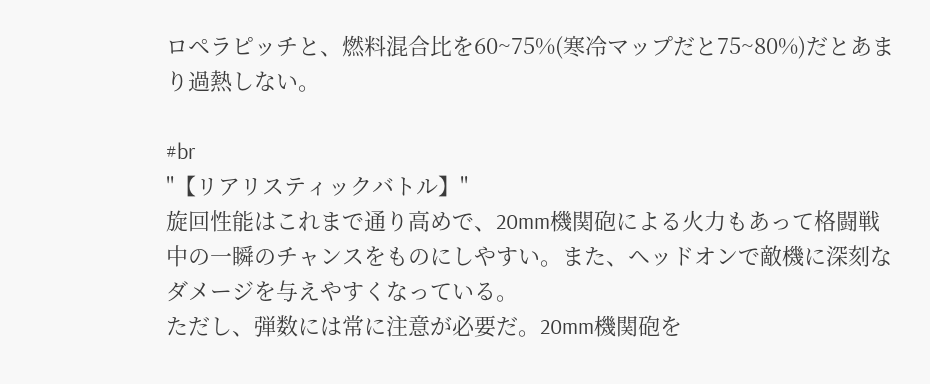ロペラピッチと、燃料混合比を60~75%(寒冷マップだと75~80%)だとあまり過熱しない。

#br
''【リアリスティックバトル】''
旋回性能はこれまで通り高めで、20mm機関砲による火力もあって格闘戦中の一瞬のチャンスをものにしやすい。また、ヘッドオンで敵機に深刻なダメージを与えやすくなっている。
ただし、弾数には常に注意が必要だ。20mm機関砲を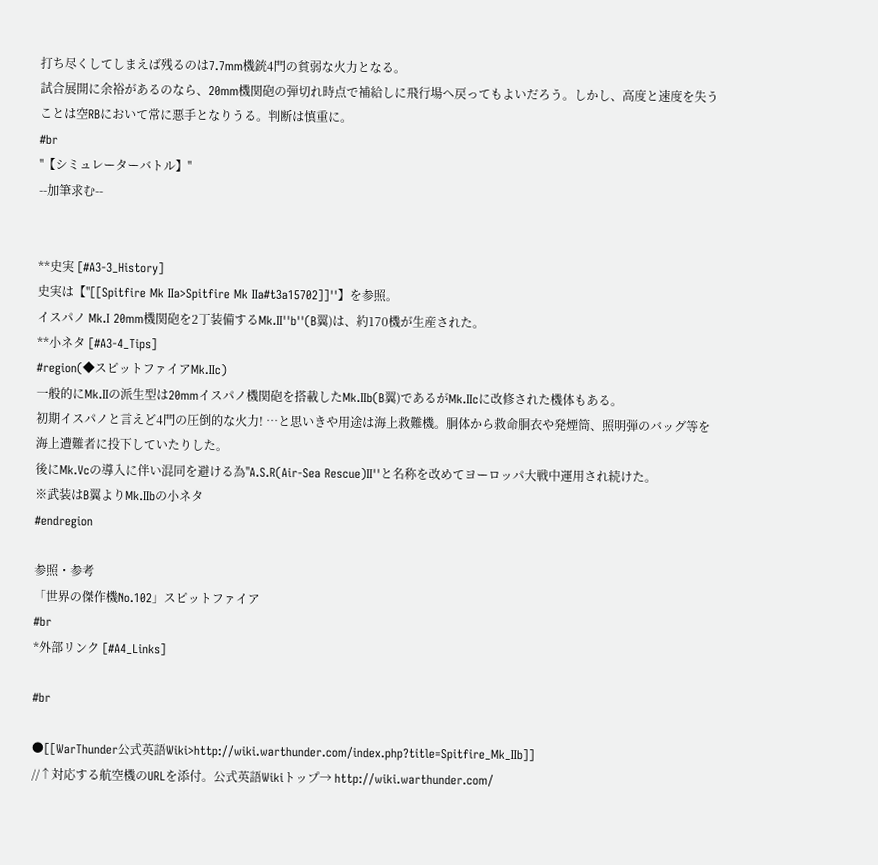打ち尽くしてしまえば残るのは7.7mm機銃4門の貧弱な火力となる。
試合展開に余裕があるのなら、20mm機関砲の弾切れ時点で補給しに飛行場へ戻ってもよいだろう。しかし、高度と速度を失うことは空RBにおいて常に悪手となりうる。判断は慎重に。
#br
''【シミュレーターバトル】''
--加筆求む--


**史実 [#A3-3_History]
史実は【''[[Spitfire Mk IIa>Spitfire Mk IIa#t3a15702]]''】を参照。
イスパノ Mk.I 20mm機関砲を2丁装備するMk.II''b''(B翼)は、約170機が生産された。
**小ネタ [#A3-4_Tips]
#region(◆スピットファイアMk.Ⅱc)
一般的にMk.Ⅱの派生型は20mmイスパノ機関砲を搭載したMk.Ⅱb(B翼)であるがMk.Ⅱcに改修された機体もある。
初期イスパノと言えど4門の圧倒的な火力! …と思いきや用途は海上救難機。胴体から救命胴衣や発煙筒、照明弾のバッグ等を海上遭難者に投下していたりした。
後にMk.Ⅴcの導入に伴い混同を避ける為''A.S.R(Air-Sea Rescue)Ⅱ''と名称を改めてヨーロッパ大戦中運用され続けた。
※武装はB翼よりMk.Ⅱbの小ネタ
#endregion

参照・参考
「世界の傑作機No.102」スピットファイア
#br
*外部リンク [#A4_Links]

#br

●[[WarThunder公式英語Wiki>http://wiki.warthunder.com/index.php?title=Spitfire_Mk_IIb]]
//↑対応する航空機のURLを添付。公式英語Wikiトップ→ http://wiki.warthunder.com/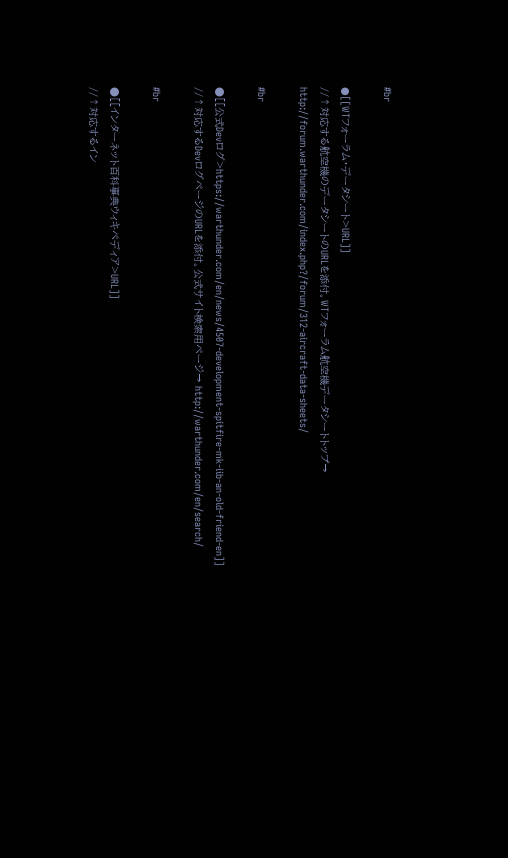#br

●[[WTフォーラム・データシート>URL]]
//↑対応する航空機のデータシートのURLを添付。WTフォーラム航空機データシートトップ→ http://forum.warthunder.com/index.php?/forum/312-aircraft-data-sheets/

#br

●[[公式Devログ>https://warthunder.com/en/news/4507-development-spitfire-mk-iib-an-old-friend-en]]
//↑対応するDevログページのURLを添付。公式サイト検索用ページ→ http://warthunder.com/en/search/

#br

●[[インターネット百科事典ウィキペディア>URL]]
//↑対応するイン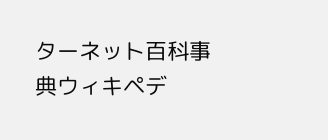ターネット百科事典ウィキペデ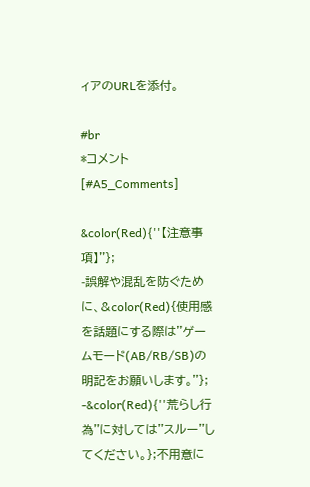ィアのURLを添付。

#br
*コメント [#A5_Comments]

&color(Red){''【注意事項】''};
-誤解や混乱を防ぐために、&color(Red){使用感を話題にする際は''ゲームモード(AB/RB/SB)の明記をお願いします。''};
-&color(Red){''荒らし行為''に対しては''スルー''してください。};不用意に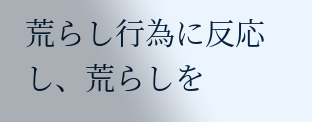荒らし行為に反応し、荒らしを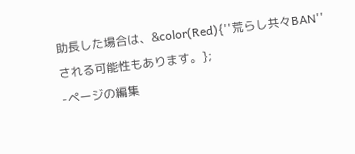助長した場合は、&color(Red){''荒らし共々BAN''される可能性もあります。};
-ページの編集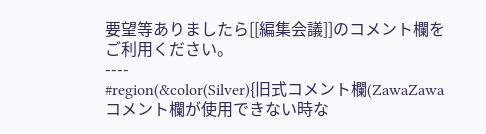要望等ありましたら[[編集会議]]のコメント欄をご利用ください。
----
#region(&color(Silver){旧式コメント欄(ZawaZawaコメント欄が使用できない時な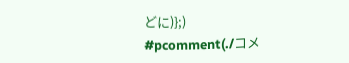どに)};)
#pcomment(./コメ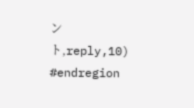ント,reply,10)
#endregion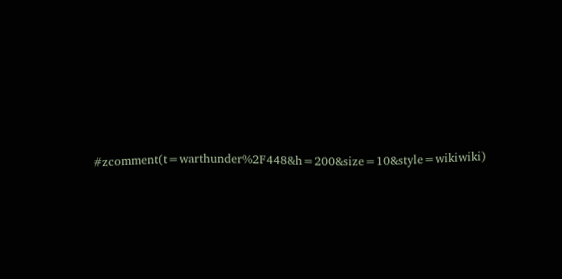#zcomment(t=warthunder%2F448&h=200&size=10&style=wikiwiki)